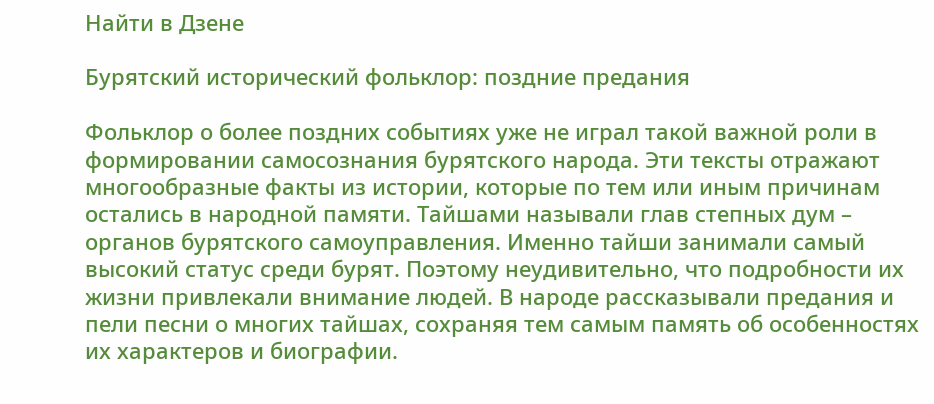Найти в Дзене

Бурятский исторический фольклор: поздние предания

Фольклор о более поздних событиях уже не играл такой важной роли в формировании самосознания бурятского народа. Эти тексты отражают многообразные факты из истории, которые по тем или иным причинам остались в народной памяти. Тайшами называли глав степных дум – органов бурятского самоуправления. Именно тайши занимали самый высокий статус среди бурят. Поэтому неудивительно, что подробности их жизни привлекали внимание людей. В народе рассказывали предания и пели песни о многих тайшах, сохраняя тем самым память об особенностях их характеров и биографии.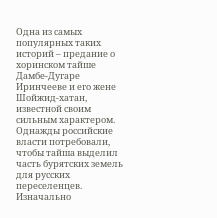Одна из самых популярных таких историй – предание о хоринском тайше Дамбе-Дугаре Иринчееве и его жене Шойжид-хатан, известной своим сильным характером. Однажды российские власти потребовали, чтобы тайша выделил часть бурятских земель для русских переселенцев. Изначально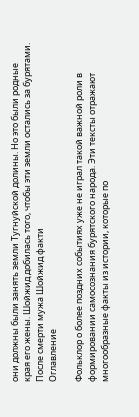они должны были занять земли Тугнуйской долины. Но это были родные края его жены. Шойжид добилась того, чтобы эти земли остались за бурятами. После смерти мужа Шойжид факти
Оглавление

Фольклор о более поздних событиях уже не играл такой важной роли в формировании самосознания бурятского народа. Эти тексты отражают многообразные факты из истории, которые по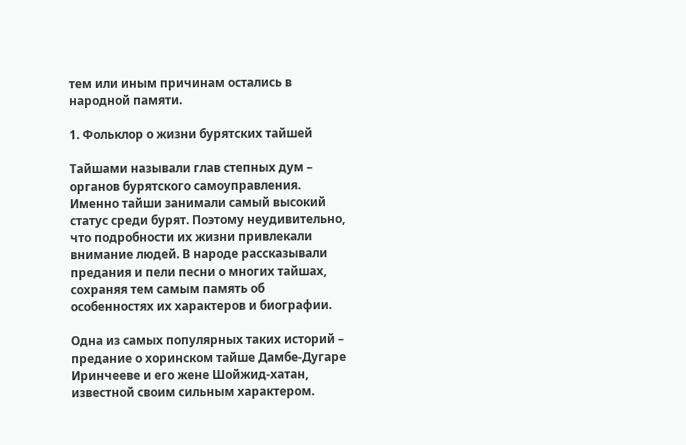тем или иным причинам остались в народной памяти.

1. Фольклор о жизни бурятских тайшей

Тайшами называли глав степных дум – органов бурятского самоуправления. Именно тайши занимали самый высокий статус среди бурят. Поэтому неудивительно, что подробности их жизни привлекали внимание людей. В народе рассказывали предания и пели песни о многих тайшах, сохраняя тем самым память об особенностях их характеров и биографии.

Одна из самых популярных таких историй – предание о хоринском тайше Дамбе-Дугаре Иринчееве и его жене Шойжид-хатан, известной своим сильным характером.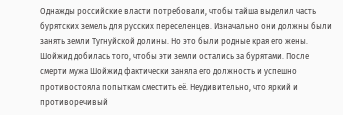Однажды российские власти потребовали, чтобы тайша выделил часть бурятских земель для русских переселенцев. Изначально они должны были занять земли Тугнуйской долины. Но это были родные края его жены. Шойжид добилась того, чтобы эти земли остались за бурятами. После смерти мужа Шойжид фактически заняла его должность и успешно противостояла попыткам сместить её. Неудивительно, что яркий и противоречивый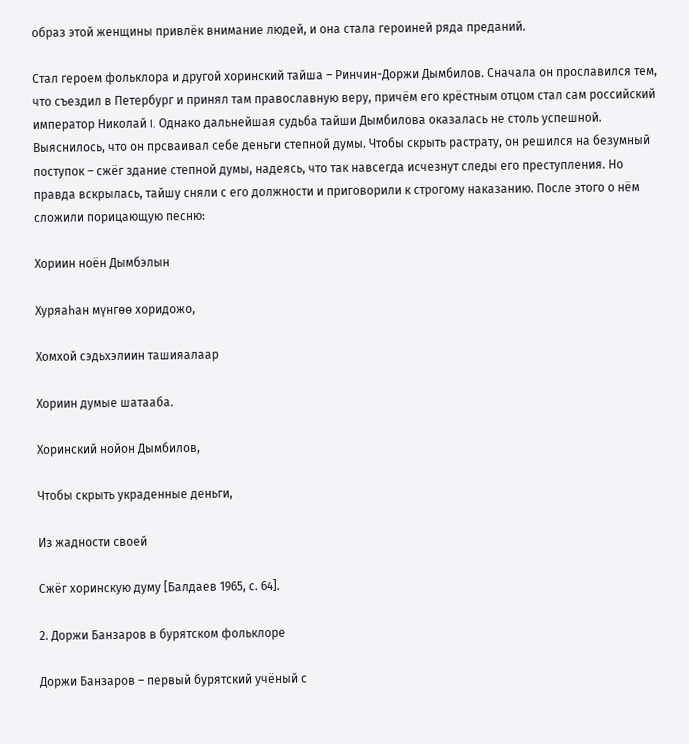образ этой женщины привлёк внимание людей, и она стала героиней ряда преданий.

Стал героем фольклора и другой хоринский тайша – Ринчин-Доржи Дымбилов. Сначала он прославился тем, что съездил в Петербург и принял там православную веру, причём его крёстным отцом стал сам российский император Николай I. Однако дальнейшая судьба тайши Дымбилова оказалась не столь успешной. Выяснилось, что он прсваивал себе деньги степной думы. Чтобы скрыть растрату, он решился на безумный поступок – сжёг здание степной думы, надеясь, что так навсегда исчезнут следы его преступления. Но правда вскрылась, тайшу сняли с его должности и приговорили к строгому наказанию. После этого о нём сложили порицающую песню:

Хориин ноён Дымбэлын

Хуряаһан мүнгөө хоридожо,

Хомхой сэдьхэлиин ташияалаар

Хориин думые шатааба.

Хоринский нойон Дымбилов,

Чтобы скрыть украденные деньги,

Из жадности своей

Сжёг хоринскую думу [Балдаев 1965, с. 64].

2. Доржи Банзаров в бурятском фольклоре

Доржи Банзаров – первый бурятский учёный с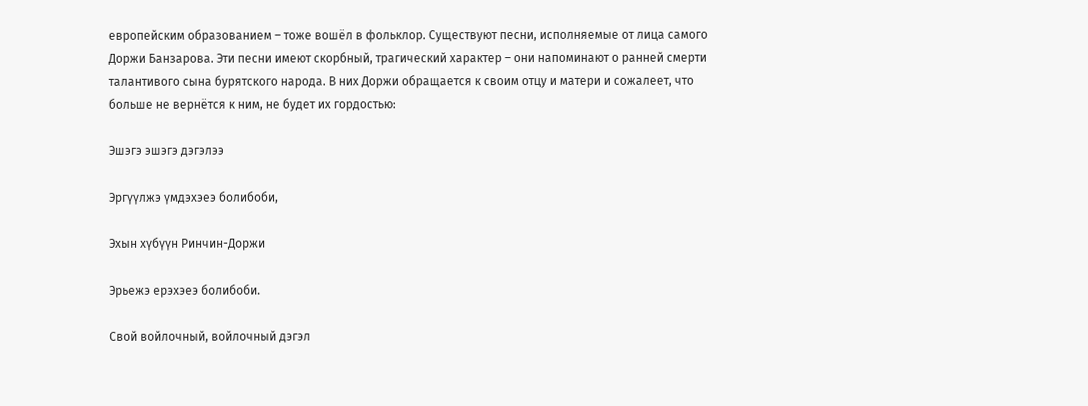европейским образованием – тоже вошёл в фольклор. Существуют песни, исполняемые от лица самого Доржи Банзарова. Эти песни имеют скорбный, трагический характер – они напоминают о ранней смерти талантивого сына бурятского народа. В них Доржи обращается к своим отцу и матери и сожалеет, что больше не вернётся к ним, не будет их гордостью:

Эшэгэ эшэгэ дэгэлээ

Эргүүлжэ үмдэхэеэ болибоби,

Эхын хүбүүн Ринчин-Доржи

Эрьежэ ерэхэеэ болибоби.

Свой войлочный, войлочный дэгэл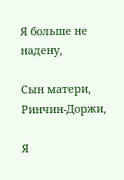Я больше не надену,

Сын матери, Ринчин-Доржи,

Я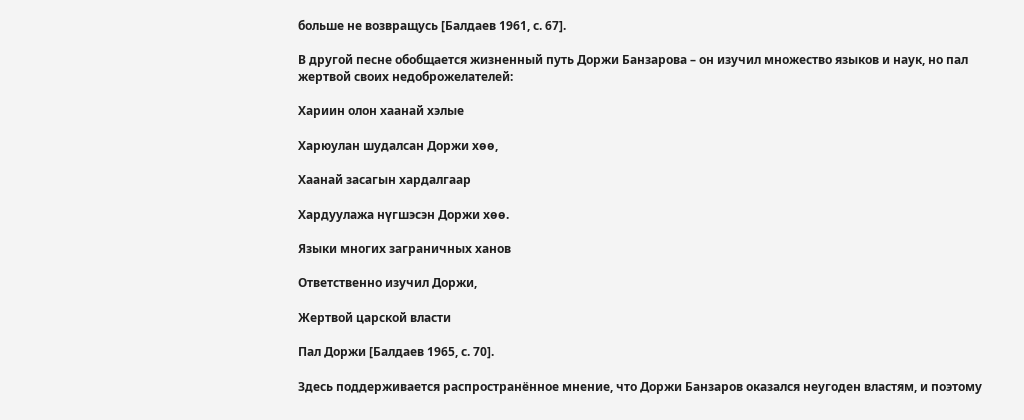больше не возвращусь [Балдаев 1961, с. 67].

В другой песне обобщается жизненный путь Доржи Банзарова – он изучил множество языков и наук, но пал жертвой своих недоброжелателей:

Хариин олон хаанай хэлые

Харюулан шудалсан Доржи хөө,

Хаанай засагын хардалгаар

Хардуулажа нүгшэсэн Доржи хөө.

Языки многих заграничных ханов

Ответственно изучил Доржи,

Жертвой царской власти

Пал Доржи [Балдаев 1965, с. 70].

Здесь поддерживается распространённое мнение, что Доржи Банзаров оказался неугоден властям, и поэтому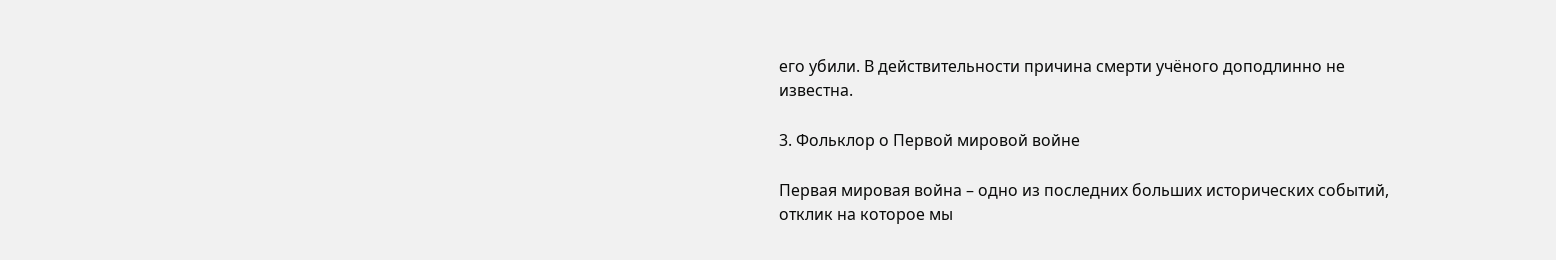его убили. В действительности причина смерти учёного доподлинно не известна.

3. Фольклор о Первой мировой войне

Первая мировая война – одно из последних больших исторических событий, отклик на которое мы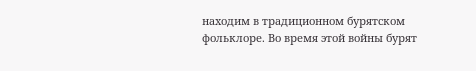находим в традиционном бурятском фольклоре. Во время этой войны бурят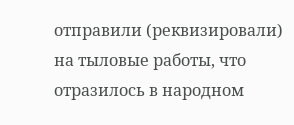отправили (реквизировали) на тыловые работы, что отразилось в народном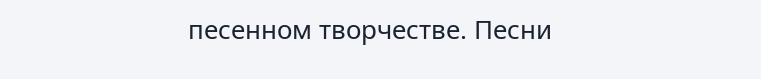песенном творчестве. Песни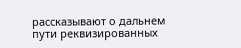рассказывают о дальнем пути реквизированных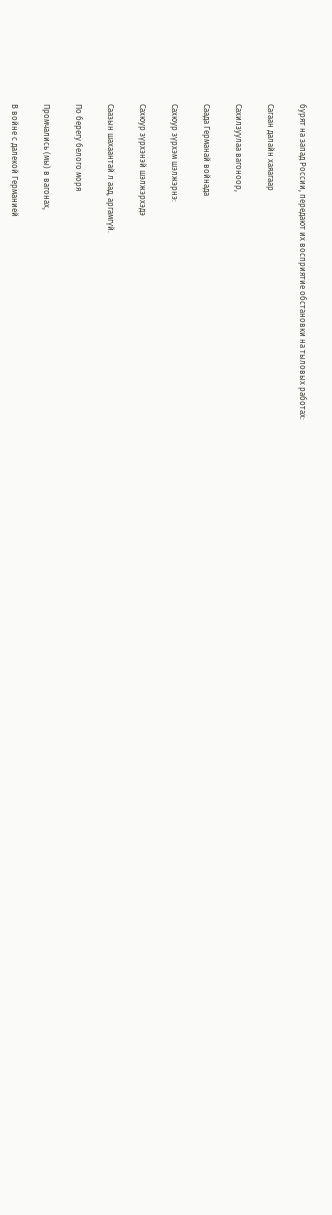бурят на запад России, передают их восприятие обстановки на тыловых работах:

Сагаан далайн хаяагаар

Сахилзуулаа вагоноор,

Саада Германай войнада

Сахюур зүрхэм шэлжэрнэ:

Сахюур зүрхэнэй шэлжэрхэдэ

Саазын шахаантай л аад, аргамгүй.

По берегу белого моря

Промчались (мы) в вагонах,

В войне с далекой Германией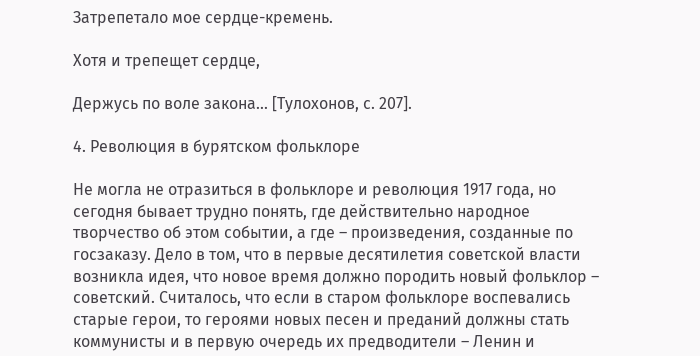Затрепетало мое сердце-кремень.

Хотя и трепещет сердце,

Держусь по воле закона... [Тулохонов, с. 207].

4. Революция в бурятском фольклоре

Не могла не отразиться в фольклоре и революция 1917 года, но сегодня бывает трудно понять, где действительно народное творчество об этом событии, а где – произведения, созданные по госзаказу. Дело в том, что в первые десятилетия советской власти возникла идея, что новое время должно породить новый фольклор – советский. Считалось, что если в старом фольклоре воспевались старые герои, то героями новых песен и преданий должны стать коммунисты и в первую очередь их предводители – Ленин и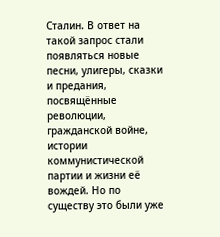Сталин. В ответ на такой запрос стали появляться новые песни, улигеры, сказки и предания, посвящённые революции, гражданской войне, истории коммунистической партии и жизни её вождей. Но по существу это были уже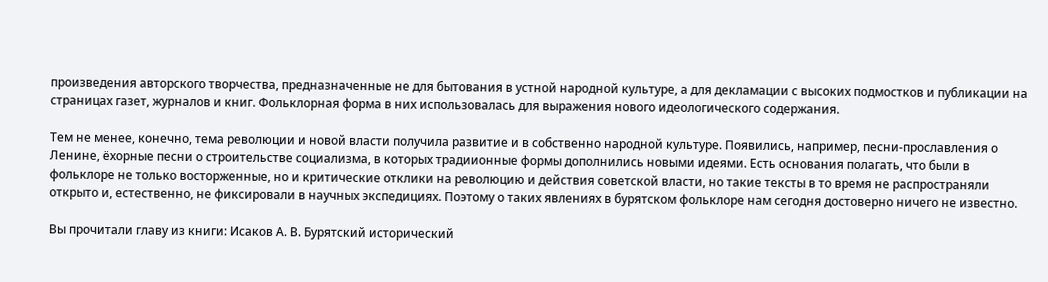произведения авторского творчества, предназначенные не для бытования в устной народной культуре, а для декламации с высоких подмостков и публикации на страницах газет, журналов и книг. Фольклорная форма в них использовалась для выражения нового идеологического содержания.

Тем не менее, конечно, тема революции и новой власти получила развитие и в собственно народной культуре. Появились, например, песни-прославления о Ленине, ёхорные песни о строительстве социализма, в которых традиионные формы дополнились новыми идеями. Есть основания полагать, что были в фольклоре не только восторженные, но и критические отклики на революцию и действия советской власти, но такие тексты в то время не распространяли открыто и, естественно, не фиксировали в научных экспедициях. Поэтому о таких явлениях в бурятском фольклоре нам сегодня достоверно ничего не известно.

Вы прочитали главу из книги: Исаков А. В. Бурятский исторический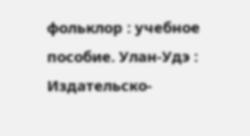фольклор : учебное пособие. Улан-Удэ : Издательско-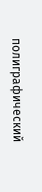полиграфический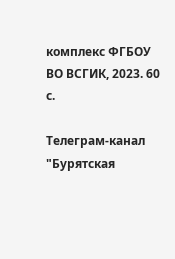комплекс ФГБОУ ВО ВСГИК, 2023. 60 с.

Телеграм-канал "Бурятская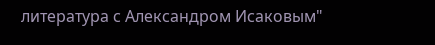литература с Александром Исаковым"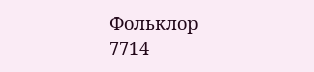Фольклор
7714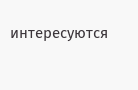интересуются